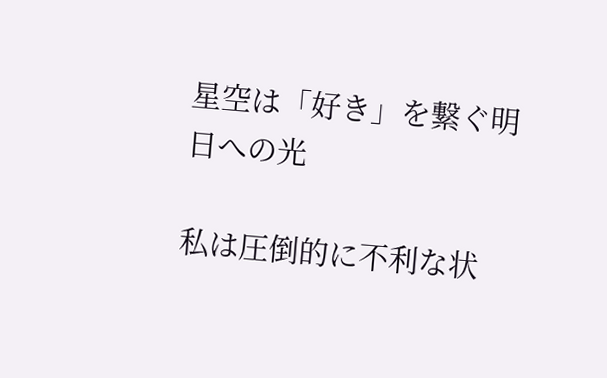星空は「好き」を繋ぐ明日への光

私は圧倒的に不利な状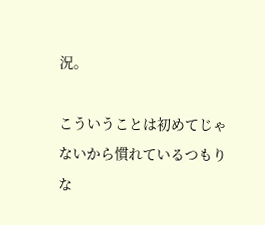況。

こういうことは初めてじゃないから慣れているつもりな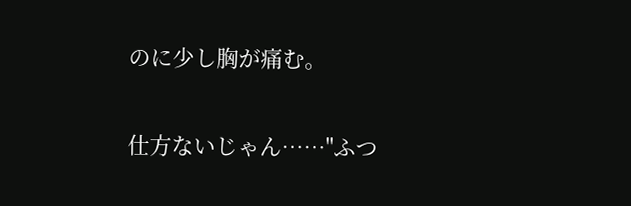のに少し胸が痛む。

仕方ないじゃん……"ふつ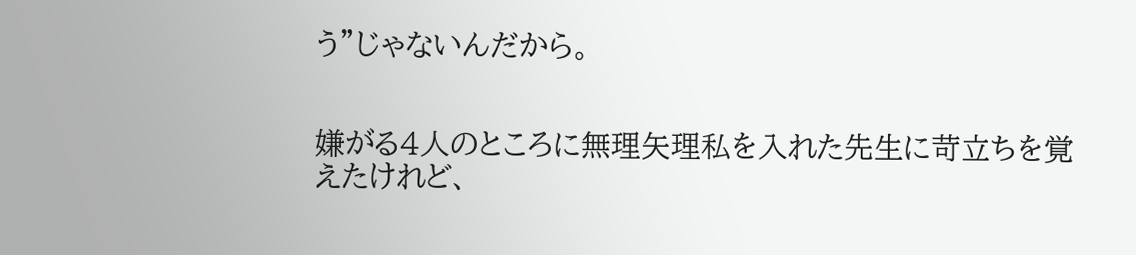う"じゃないんだから。


嫌がる4人のところに無理矢理私を入れた先生に苛立ちを覚えたけれど、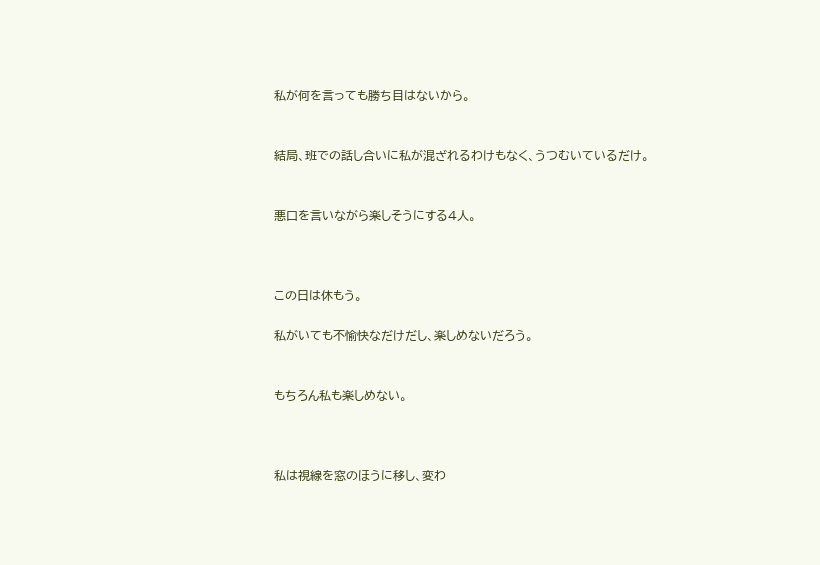私が何を言っても勝ち目はないから。


結局、班での話し合いに私が混ざれるわけもなく、うつむいているだけ。


悪口を言いながら楽しそうにする4人。



この日は休もう。

私がいても不愉快なだけだし、楽しめないだろう。


もちろん私も楽しめない。



私は視線を窓のほうに移し、変わ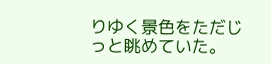りゆく景色をただじっと眺めていた。